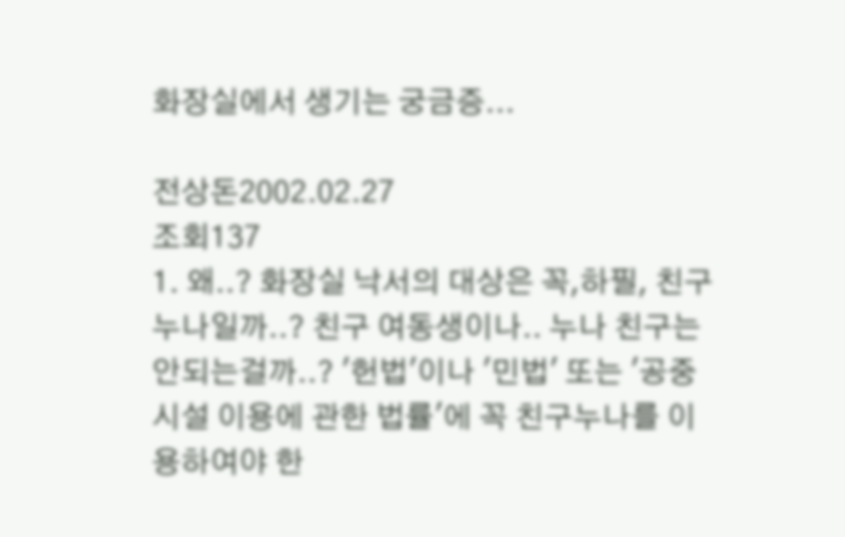화장실에서 생기는 궁금증...

전상돈2002.02.27
조회137
1. 왜..? 화장실 낙서의 대상은 꼭,하필, 친구 누나일까..? 친구 여동생이나.. 누나 친구는 안되는걸까..? '헌법'이나 '민법' 또는 '공중시설 이용에 관한 법률'에 꼭 친구누나를 이용하여야 한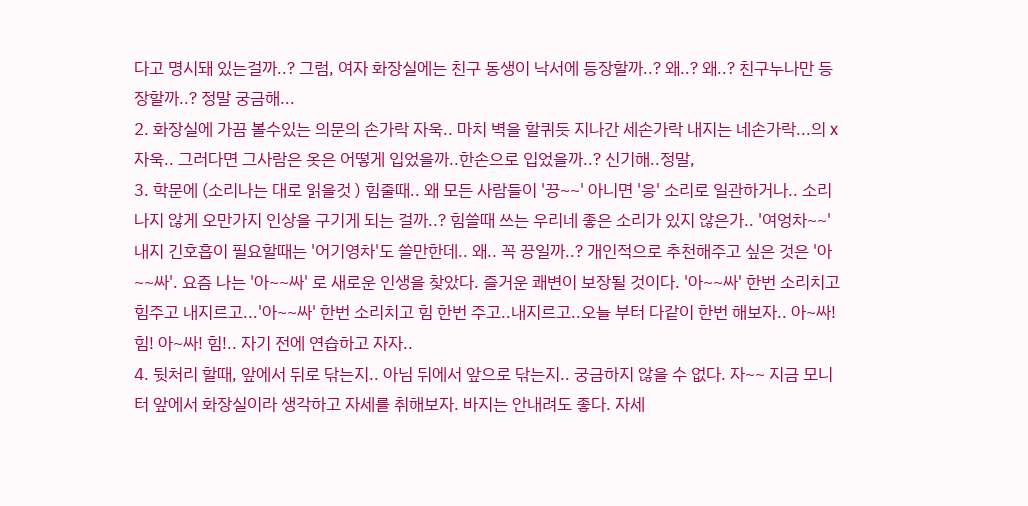다고 명시돼 있는걸까..? 그럼, 여자 화장실에는 친구 동생이 낙서에 등장할까..? 왜..? 왜..? 친구누나만 등장할까..? 정말 궁금해...
2. 화장실에 가끔 볼수있는 의문의 손가락 자욱.. 마치 벽을 할퀴듯 지나간 세손가락 내지는 네손가락...의 x 자욱.. 그러다면 그사람은 옷은 어떻게 입었을까..한손으로 입었을까..? 신기해..정말,
3. 학문에 (소리나는 대로 읽을것 ) 힘줄때.. 왜 모든 사람들이 '끙~~' 아니면 '응' 소리로 일관하거나.. 소리나지 않게 오만가지 인상을 구기게 되는 걸까..? 힘쓸때 쓰는 우리네 좋은 소리가 있지 않은가.. '여엉차~~' 내지 긴호흡이 필요할때는 '어기영차'도 쓸만한데.. 왜.. 꼭 끙일까..? 개인적으로 추천해주고 싶은 것은 '아~~싸'. 요즘 나는 '아~~싸' 로 새로운 인생을 찾았다. 즐거운 쾌변이 보장될 것이다. '아~~싸' 한번 소리치고 힘주고 내지르고...'아~~싸' 한번 소리치고 힘 한번 주고..내지르고..오늘 부터 다같이 한번 해보자.. 아~싸! 힘! 아~싸! 힘!.. 자기 전에 연습하고 자자..
4. 뒷처리 할때, 앞에서 뒤로 닦는지.. 아님 뒤에서 앞으로 닦는지.. 궁금하지 않을 수 없다. 자~~ 지금 모니터 앞에서 화장실이라 생각하고 자세를 취해보자. 바지는 안내려도 좋다. 자세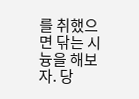를 취했으면 닦는 시늉을 해보자. 당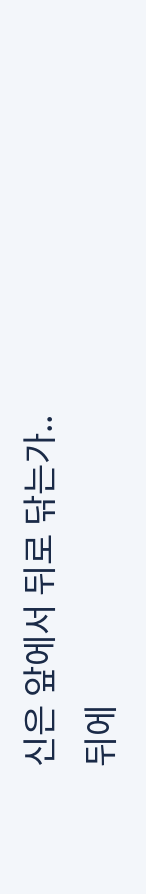신은 앞에서 뒤로 닦는가.. 뒤에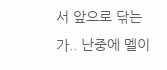서 앞으로 닦는가.. 난중에 멜이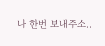나 한번 보내주소..